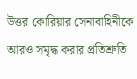উত্তর কোরিয়ার সেনাবাহিনীকে আরও সমৃদ্ধ করার প্রতিশ্রুতি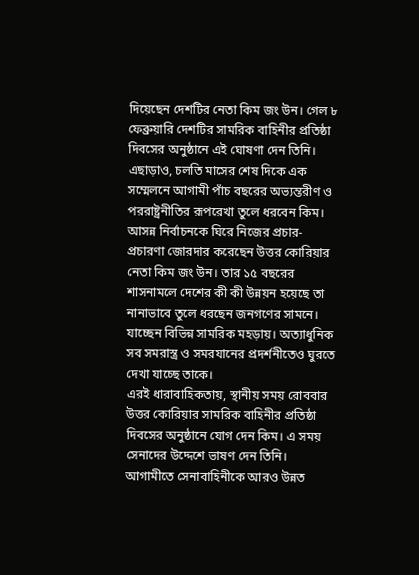দিয়েছেন দেশটির নেতা কিম জং উন। গেল ৮ ফেব্রুয়ারি দেশটির সামরিক বাহিনীর প্রতিষ্ঠা দিবসের অনুষ্ঠানে এই ঘোষণা দেন তিনি। এছাড়াও, চলতি মাসের শেষ দিকে এক সম্মেলনে আগামী পাঁচ বছরের অভ্যন্তরীণ ও পররাষ্ট্রনীতির রূপরেখা তুলে ধরবেন কিম।
আসন্ন নির্বাচনকে ঘিরে নিজের প্রচার-প্রচারণা জোরদার করেছেন উত্তর কোরিয়ার নেতা কিম জং উন। তার ১৫ বছরের শাসনামলে দেশের কী কী উন্নয়ন হয়েছে তা নানাভাবে তুলে ধরছেন জনগণের সামনে। যাচ্ছেন বিভিন্ন সামরিক মহড়ায়। অত্যাধুনিক সব সমরাস্ত্র ও সমরযানের প্রদর্শনীতেও ঘুরতে দেখা যাচ্ছে তাকে।
এরই ধারাবাহিকতায়, স্থানীয় সময় রোববার উত্তর কোরিয়ার সামরিক বাহিনীর প্রতিষ্ঠা দিবসের অনুষ্ঠানে যোগ দেন কিম। এ সময় সেনাদের উদ্দেশে ভাষণ দেন তিনি। আগামীতে সেনাবাহিনীকে আরও উন্নত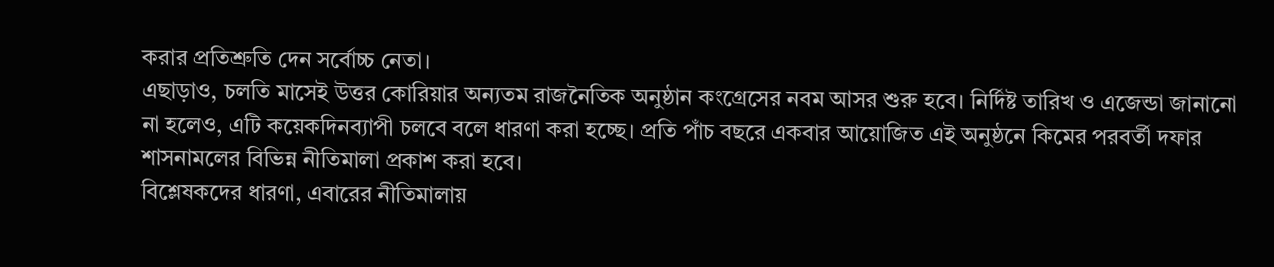করার প্রতিশ্রুতি দেন সর্বোচ্চ নেতা।
এছাড়াও, চলতি মাসেই উত্তর কোরিয়ার অন্যতম রাজনৈতিক অনুষ্ঠান কংগ্রেসের নবম আসর শুরু হবে। নির্দিষ্ট তারিখ ও এজেন্ডা জানানো না হলেও, এটি কয়েকদিনব্যাপী চলবে বলে ধারণা করা হচ্ছে। প্রতি পাঁচ বছরে একবার আয়োজিত এই অনুষ্ঠনে কিমের পরবর্তী দফার শাসনামলের বিভিন্ন নীতিমালা প্রকাশ করা হবে।
বিশ্লেষকদের ধারণা, এবারের নীতিমালায়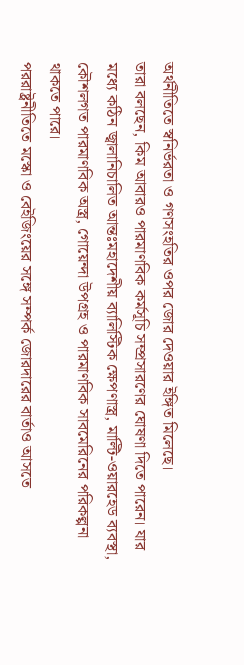অর্থনীতিতে স্বনির্ভরতা ও গণসংহতির ওপর জোর দেওয়ার ইঙ্গিত মিলেছে।
তারা বলছেন, কিম আবারও পারমাণবিক কর্মসূচি সম্প্রসারণের ঘোষণা দিতে পারেন। যার মধ্যে কঠিন জ্বালানিচালিত আন্তঃমহাদেশীয় ব্যালিস্টিক ক্ষেপণাস্ত্র, মাল্টি-ওয়ারহেড ব্যবস্থা, কৌশলগত পারমাণবিক অস্ত্র, গোয়েন্দা উপগ্রহ ও পারমাণবিক সাবমেরিনের পরিকল্পনা থাকতে পারে।
পররাষ্ট্রনীতিতে মস্কো ও বেইজিংয়ের সঙ্গে সম্পর্ক জোরদারের বার্তাও আসতে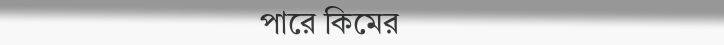পারে কিমের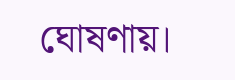ঘোষণায়।